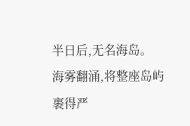半日后,无名海岛。
海雾翻涌,将整座岛屿裹得严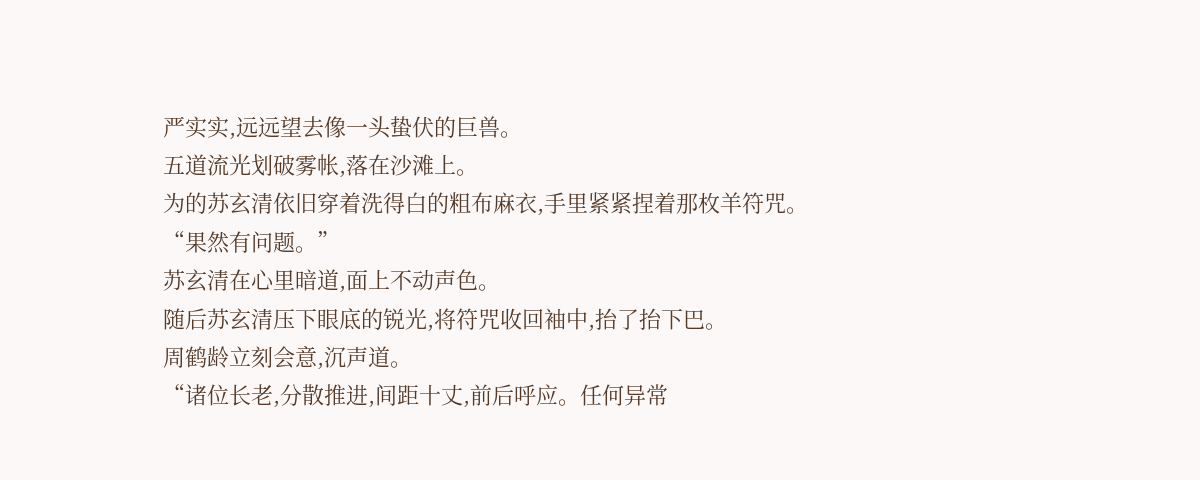严实实,远远望去像一头蛰伏的巨兽。
五道流光划破雾帐,落在沙滩上。
为的苏玄清依旧穿着洗得白的粗布麻衣,手里紧紧捏着那枚羊符咒。
“果然有问题。”
苏玄清在心里暗道,面上不动声色。
随后苏玄清压下眼底的锐光,将符咒收回袖中,抬了抬下巴。
周鹤龄立刻会意,沉声道。
“诸位长老,分散推进,间距十丈,前后呼应。任何异常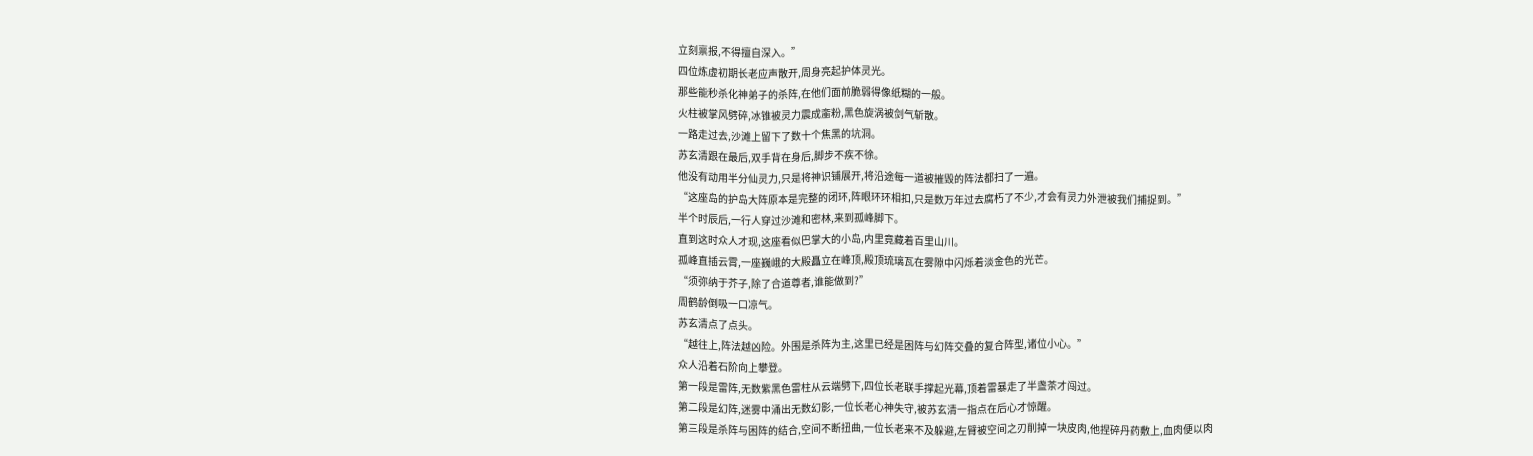立刻禀报,不得擅自深入。”
四位炼虚初期长老应声散开,周身亮起护体灵光。
那些能秒杀化神弟子的杀阵,在他们面前脆弱得像纸糊的一般。
火柱被掌风劈碎,冰锥被灵力震成齑粉,黑色旋涡被剑气斩散。
一路走过去,沙滩上留下了数十个焦黑的坑洞。
苏玄清跟在最后,双手背在身后,脚步不疾不徐。
他没有动用半分仙灵力,只是将神识铺展开,将沿途每一道被摧毁的阵法都扫了一遍。
“这座岛的护岛大阵原本是完整的闭环,阵眼环环相扣,只是数万年过去腐朽了不少,才会有灵力外泄被我们捕捉到。”
半个时辰后,一行人穿过沙滩和密林,来到孤峰脚下。
直到这时众人才现,这座看似巴掌大的小岛,内里竟藏着百里山川。
孤峰直插云霄,一座巍峨的大殿矗立在峰顶,殿顶琉璃瓦在雾隙中闪烁着淡金色的光芒。
“须弥纳于芥子,除了合道尊者,谁能做到?”
周鹤龄倒吸一口凉气。
苏玄清点了点头。
“越往上,阵法越凶险。外围是杀阵为主,这里已经是困阵与幻阵交叠的复合阵型,诸位小心。”
众人沿着石阶向上攀登。
第一段是雷阵,无数紫黑色雷柱从云端劈下,四位长老联手撑起光幕,顶着雷暴走了半盏茶才闯过。
第二段是幻阵,迷雾中涌出无数幻影,一位长老心神失守,被苏玄清一指点在后心才惊醒。
第三段是杀阵与困阵的结合,空间不断扭曲,一位长老来不及躲避,左臂被空间之刃削掉一块皮肉,他捏碎丹药敷上,血肉便以肉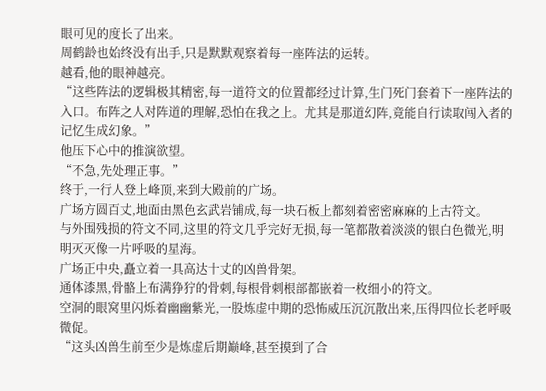眼可见的度长了出来。
周鹤龄也始终没有出手,只是默默观察着每一座阵法的运转。
越看,他的眼神越亮。
“这些阵法的逻辑极其精密,每一道符文的位置都经过计算,生门死门套着下一座阵法的入口。布阵之人对阵道的理解,恐怕在我之上。尤其是那道幻阵,竟能自行读取闯入者的记忆生成幻象。”
他压下心中的推演欲望。
“不急,先处理正事。”
终于,一行人登上峰顶,来到大殿前的广场。
广场方圆百丈,地面由黑色玄武岩铺成,每一块石板上都刻着密密麻麻的上古符文。
与外围残损的符文不同,这里的符文几乎完好无损,每一笔都散着淡淡的银白色微光,明明灭灭像一片呼吸的星海。
广场正中央,矗立着一具高达十丈的凶兽骨架。
通体漆黑,骨骼上布满狰狞的骨刺,每根骨刺根部都嵌着一枚细小的符文。
空洞的眼窝里闪烁着幽幽紫光,一股炼虚中期的恐怖威压沉沉散出来,压得四位长老呼吸微促。
“这头凶兽生前至少是炼虚后期巅峰,甚至摸到了合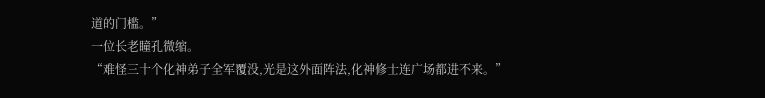道的门槛。”
一位长老瞳孔微缩。
“难怪三十个化神弟子全军覆没,光是这外面阵法,化神修士连广场都进不来。”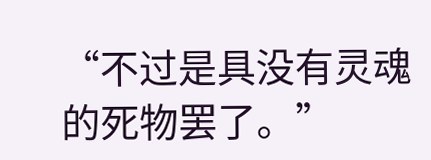“不过是具没有灵魂的死物罢了。”